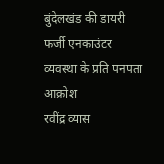बुंदेलखंड की डायरी
फर्जी एनकाउंटर
व्यवस्था के प्रति पनपता आक्रोश
रवींद्र व्यास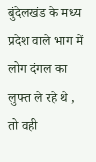बुंदेलखंड के मध्य प्रदेश वाले भाग में लोग दंगल का लुफ्त ले रहे थे , तो वही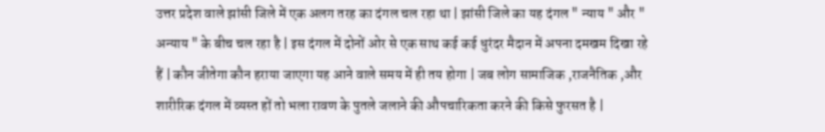उत्तर प्रदेश वाले झांसी जिले में एक अलग तरह का दंगल चल रहा था | झांसी जिले का यह दंगल " न्याय " और " अन्याय " के बीच चल रहा है | इस दंगल में दोनों ओर से एक साथ कई कई धुरंदर मैदान में अपना दमखम दिखा रहे हैं | कौन जीतेगा कौन हराया जाएगा यह आने वाले समय में ही तय होगा | जब लोग सामाजिक ,राजनैतिक ,और शारीरिक दंगल में व्यस्त हों तो भला रावण के पुतले जलाने की औपचारिकता करने की किसे फुरसत है |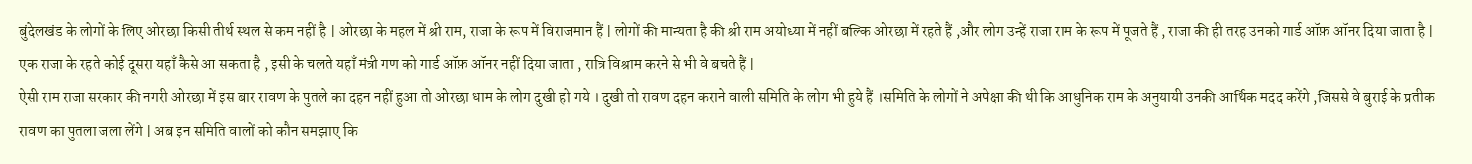बुंदेलखंड के लोगों के लिए ओरछा किसी तीर्थ स्थल से कम नहीं है | ओरछा के महल में श्री राम, राजा के रूप में विराजमान हैं | लोगों की मान्यता है की श्री राम अयोध्या में नहीं बल्कि ओरछा में रहते हैं ,और लोग उन्हें राजा राम के रूप में पूजते हैं , राजा की ही तरह उनको गार्ड ऑफ़ ऑनर दिया जाता है | एक राजा के रहते कोई दूसरा यहाँ कैसे आ सकता है , इसी के चलते यहाँ मंत्री गण को गार्ड ऑफ़ ऑनर नहीं दिया जाता , रात्रि विश्राम करने से भी वे बचते हैं |
ऐसी राम राजा सरकार की नगरी ओरछा में इस बार रावण के पुतले का दहन नहीं हुआ तो ओरछा धाम के लोग दुखी हो गये । दुखी तो रावण दहन कराने वाली समिति के लोग भी हुये हैं ।समिति के लोगों ने अपेक्षा की थी कि आधुनिक राम के अनुयायी उनकी आर्थिक मदद करेंगे ,जिससे वे बुराई के प्रतीक रावण का पुतला जला लेंगे | अब इन समिति वालों को कौन समझाए कि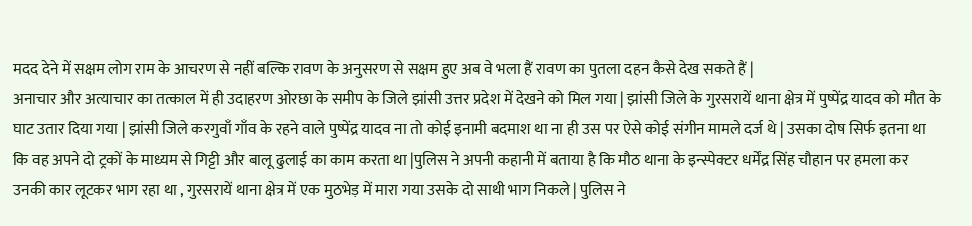मदद देने में सक्षम लोग राम के आचरण से नहीं बल्कि रावण के अनुसरण से सक्षम हुए अब वे भला हैं रावण का पुतला दहन कैसे देख सकते हैं |
अनाचार और अत्याचार का तत्काल में ही उदाहरण ओरछा के समीप के जिले झांसी उत्तर प्रदेश में देखने को मिल गया | झांसी जिले के गुरसरायें थाना क्षेत्र में पुष्पेंद्र यादव को मौत के घाट उतार दिया गया | झांसी जिले करगुवाँ गाँव के रहने वाले पुष्पेंद्र यादव ना तो कोई इनामी बदमाश था ना ही उस पर ऐसे कोई संगीन मामले दर्ज थे | उसका दोष सिर्फ इतना था कि वह अपने दो ट्रकों के माध्यम से गिट्टी और बालू ढुलाई का काम करता था |पुलिस ने अपनी कहानी में बताया है कि मौठ थाना के इन्स्पेक्टर धर्मेंद्र सिंह चौहान पर हमला कर उनकी कार लूटकर भाग रहा था , गुरसरायें थाना क्षेत्र में एक मुठभेड़ में मारा गया उसके दो साथी भाग निकले | पुलिस ने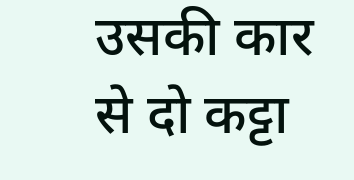उसकी कार से दो कट्टा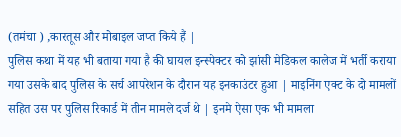(तमंचा ) ,कारतूस और मोबाइल जप्त किये हैं |
पुलिस कथा में यह भी बताया गया है की घायल इन्स्पेक्टर को झांसी मेडिकल कालेज में भर्ती कराया गया उसके बाद पुलिस के सर्च आपरेशन के दौरान यह इनकाउंटर हुआ | माइनिंग एक्ट के दो मामलों सहित उस पर पुलिस रिकार्ड में तीन मामले दर्ज थे | इनमे ऐसा एक भी मामला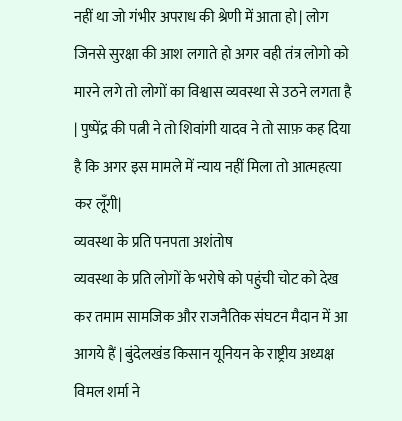नहीं था जो गंभीर अपराध की श्रेणी में आता हो | लोग जिनसे सुरक्षा की आश लगाते हो अगर वही तंत्र लोगो को मारने लगे तो लोगों का विश्वास व्यवस्था से उठने लगता है | पुष्पेंद्र की पत्नी ने तो शिवांगी यादव ने तो साफ़ कह दिया है कि अगर इस मामले में न्याय नहीं मिला तो आत्महत्या कर लूँगी|
व्यवस्था के प्रति पनपता अशंतोष
व्यवस्था के प्रति लोगों के भरोषे को पहुंची चोट को देख कर तमाम सामजिक और राजनैतिक संघटन मैदान में आ आगये हैं | बुंदेलखंड किसान यूनियन के राष्ट्रीय अध्यक्ष विमल शर्मा ने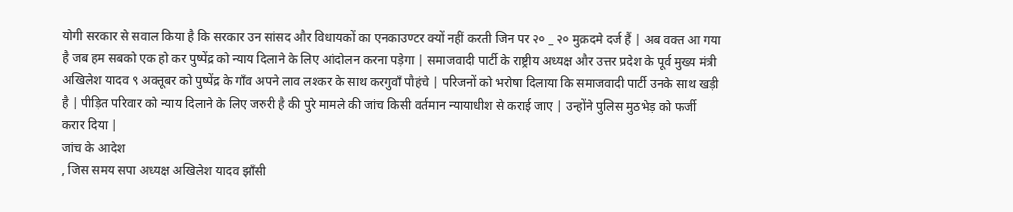योगी सरकार से सवाल किया है कि सरकार उन सांसद और विधायकों का एनकाउण्टर क्यों नहीं करती जिन पर २० _ २० मुक़दमे दर्ज हैं | अब वक्त आ गया है जब हम सबको एक हो कर पुष्पेंद्र को न्याय दिलाने के लिए आंदोलन करना पड़ेगा | समाजवादी पार्टी के राष्ट्रीय अध्यक्ष और उत्तर प्रदेश के पूर्व मुख्य मंत्री अखिलेश यादव ९ अक्तूबर को पुष्पेंद्र के गाँव अपने लाव लश्कर के साथ करगुवाँ पौहंचे | परिजनों को भरोषा दिलाया कि समाजवादी पार्टी उनके साथ खड़ी है | पीड़ित परिवार को न्याय दिलाने के लिए जरुरी है की पुरे मामले की जांच किसी वर्तमान न्यायाधीश से कराई जाए | उन्होंने पुलिस मुठभेड़ को फर्जी करार दिया |
जांच के आदेश
, जिस समय सपा अध्यक्ष अखिलेश यादव झाँसी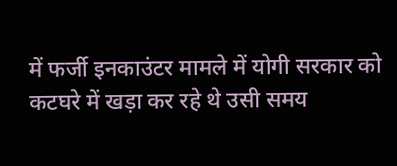में फर्जी इनकाउंटर मामले में योगी सरकार को कटघरे में खड़ा कर रहे थे उसी समय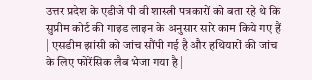उत्तर प्रदेश के एडीजे पी वी शास्त्री पत्रकारों को बता रहे थे कि सुप्रीम कोर्ट की गाइड लाइन के अनुसार सारे काम किये गए हैं | एसडीम झांसी को जांच सौंपी गई है और हथियारों की जांच के लिए फोरेंसिक लैब भेजा गया है |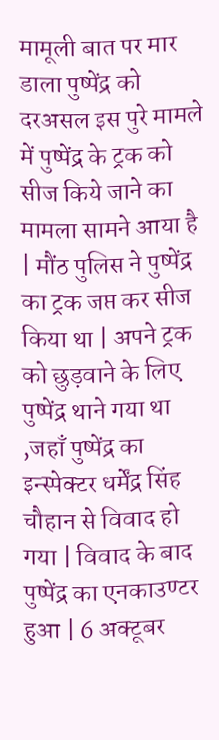मामूली बात पर मार डाला पुष्पेंद्र को
दरअसल इस पुरे मामले में पुष्पेंद्र के ट्रक को सीज किये जाने का मामला सामने आया है | मौंठ पुलिस ने पुष्पेंद्र का ट्रक जप्त कर सीज किया था | अपने ट्रक को छुड़वाने के लिए पुष्पेंद्र थाने गया था ,जहाँ पुष्पेंद्र का इन्स्पेक्टर धर्मेंद्र सिंह चौहान से विवाद हो गया | विवाद के बाद पुष्पेंद्र का एनकाउण्टर हुआ | 6 अक्टूबर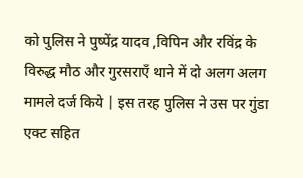को पुलिस ने पुष्पेंद्र यादव ,विपिन और रविंद्र के विरुद्ध मौठ और गुरसराएँ थाने में दो अलग अलग मामले दर्ज किये | इस तरह पुलिस ने उस पर गुंडा एक्ट सहित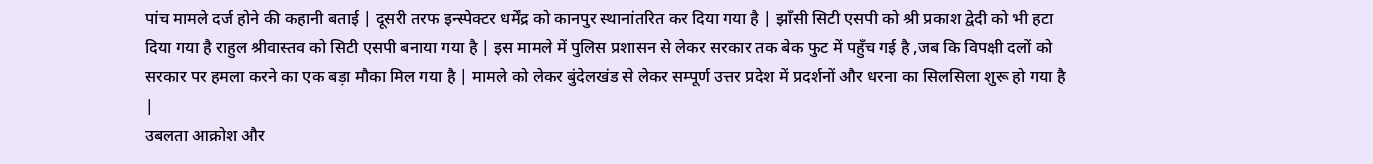पांच मामले दर्ज होने की कहानी बताई | दूसरी तरफ इन्स्पेक्टर धर्मेंद्र को कानपुर स्थानांतरित कर दिया गया है | झाँसी सिटी एसपी को श्री प्रकाश द्वेदी को भी हटा दिया गया है राहुल श्रीवास्तव को सिटी एसपी बनाया गया है | इस मामले में पुलिस प्रशासन से लेकर सरकार तक बेक फुट में पहुँच गई है ,जब कि विपक्षी दलों को सरकार पर हमला करने का एक बड़ा मौका मिल गया है | मामले को लेकर बुंदेलखंड से लेकर सम्पूर्ण उत्तर प्रदेश में प्रदर्शनों और धरना का सिलसिला शुरू हो गया है |
उबलता आक्रोश और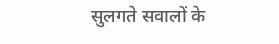सुलगते सवालों के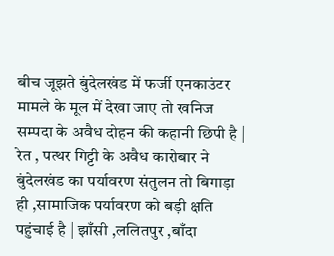बीच जूझते बुंदेलखंड में फर्जी एनकाउंटर मामले के मूल में देखा जाए तो खनिज सम्पदा के अवैध दोहन की कहानी छिपी है | रेत , पत्थर गिट्टी के अवैध कारोबार ने बुंदेलखंड का पर्यावरण संतुलन तो बिगाड़ा ही ,सामाजिक पर्यावरण को बड़ी क्षति पहुंचाई है | झाँसी ,ललितपुर ,बाँदा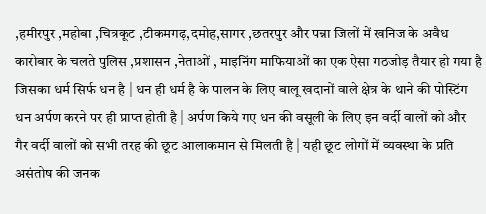,हमीरपुर ,महोबा ,चित्रकूट ,टीकमगढ़,दमोह,सागर ,छतरपुर और पन्ना जिलों में खनिज के अवैध कारोबार के चलते पुलिस ,प्रशासन ,नेताओं , माइनिंग माफियाओं का एक ऐसा गठजोड़ तैयार हो गया है जिसका धर्म सिर्फ धन है | धन ही धर्म है के पालन के लिए बालू खदानों वाले क्षेत्र के थाने की पोस्टिंग धन अर्पण करने पर ही प्राप्त होती है | अर्पण किये गए धन की वसूली के लिए इन वर्दी वालों को और गैर वर्दी वालों को सभी तरह की छूट आलाकमान से मिलती है | यही छूट लोगों में व्यवस्था के प्रति असंतोष की जनक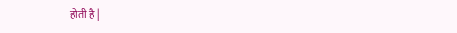होती है |